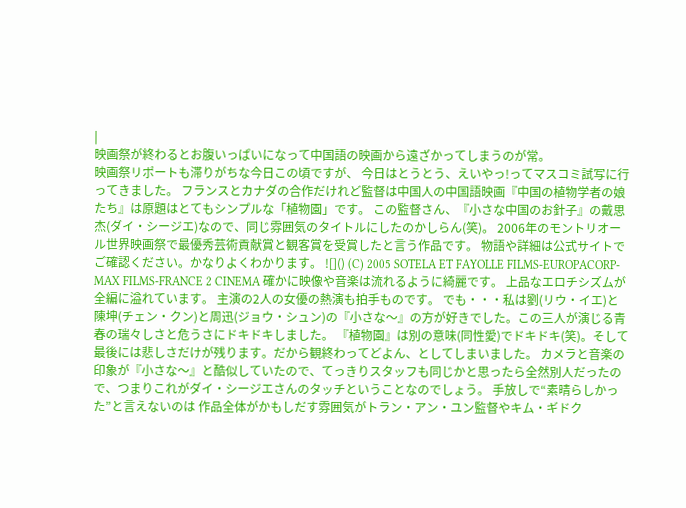|
映画祭が終わるとお腹いっぱいになって中国語の映画から遠ざかってしまうのが常。
映画祭リポートも滞りがちな今日この頃ですが、 今日はとうとう、えいやっ!ってマスコミ試写に行ってきました。 フランスとカナダの合作だけれど監督は中国人の中国語映画『中国の植物学者の娘たち』は原題はとてもシンプルな「植物園」です。 この監督さん、『小さな中国のお針子』の戴思杰(ダイ・シージエ)なので、同じ雰囲気のタイトルにしたのかしらん(笑)。 2006年のモントリオール世界映画祭で最優秀芸術貢献賞と観客賞を受賞したと言う作品です。 物語や詳細は公式サイトでご確認ください。かなりよくわかります。 ![]() (C) 2005 SOTELA ET FAYOLLE FILMS-EUROPACORP-MAX FILMS-FRANCE 2 CINEMA 確かに映像や音楽は流れるように綺麗です。 上品なエロチシズムが全編に溢れています。 主演の2人の女優の熱演も拍手ものです。 でも・・・私は劉(リウ・イエ)と陳坤(チェン・クン)と周迅(ジョウ・シュン)の『小さな〜』の方が好きでした。この三人が演じる青春の瑞々しさと危うさにドキドキしました。 『植物園』は別の意味(同性愛)でドキドキ(笑)。そして最後には悲しさだけが残ります。だから観終わってどよん、としてしまいました。 カメラと音楽の印象が『小さな〜』と酷似していたので、てっきりスタッフも同じかと思ったら全然別人だったので、つまりこれがダイ・シージエさんのタッチということなのでしょう。 手放しで“素晴らしかった”と言えないのは 作品全体がかもしだす雰囲気がトラン・アン・ユン監督やキム・ギドク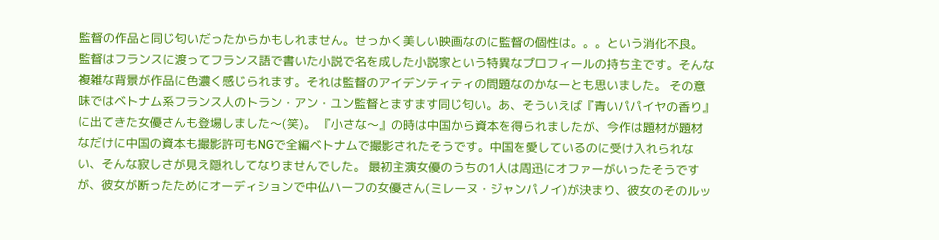監督の作品と同じ匂いだったからかもしれません。せっかく美しい映画なのに監督の個性は。。。という消化不良。 監督はフランスに渡ってフランス語で書いた小説で名を成した小説家という特異なプロフィールの持ち主です。そんな複雑な背景が作品に色濃く感じられます。それは監督のアイデンティティの問題なのかなーとも思いました。 その意味ではベトナム系フランス人のトラン・アン・ユン監督とますます同じ匂い。あ、そういえば『青いパパイヤの香り』に出てきた女優さんも登場しました〜(笑)。 『小さな〜』の時は中国から資本を得られましたが、今作は題材が題材なだけに中国の資本も撮影許可もNGで全編ベトナムで撮影されたそうです。中国を愛しているのに受け入れられない、そんな寂しさが見え隠れしてなりませんでした。 最初主演女優のうちの1人は周迅にオファーがいったそうですが、彼女が断ったためにオーディションで中仏ハーフの女優さん(ミレーヌ・ジャンパノイ)が決まり、彼女のそのルッ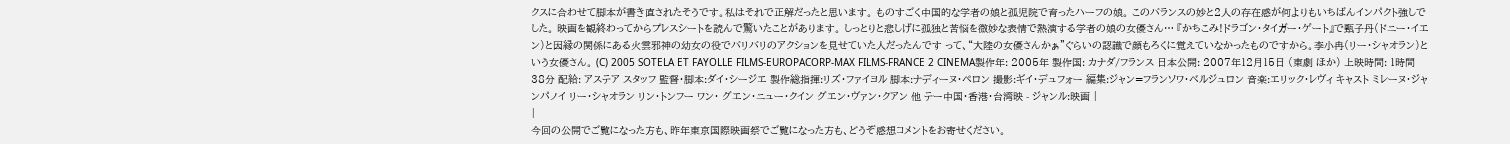クスに合わせて脚本が書き直されたそうです。私はそれで正解だったと思います。 ものすごく中国的な学者の娘と孤児院で育ったハーフの娘。 このバランスの妙と2人の存在感が何よりもいちばんインパクト強しでした。 映画を観終わってからプレスシートを読んで驚いたことがあります。 しっとりと悲しげに孤独と苦悩を微妙な表情で熱演する学者の娘の女優さん… 『かちこみ!ドラゴン・タイガー・ゲート』で甄子丹(ドニー・イエン)と因縁の関係にある火雲邪神の幼女の役でバリバリのアクションを見せていた人だったんです って、“大陸の女優さんかぁ”ぐらいの認識で顔もろくに覚えていなかったものですから。李小冉(リー・シャオラン)という女優さん。 (C) 2005 SOTELA ET FAYOLLE FILMS-EUROPACORP-MAX FILMS-FRANCE 2 CINEMA製作年: 2005年 製作国: カナダ/フランス 日本公開: 2007年12月15日 (東劇 ほか) 上映時間: 1時間38分 配給: アステア スタッフ 監督・脚本:ダイ・シージエ 製作総指揮:リズ・ファイヨル 脚本:ナディーヌ・ペロン 撮影:ギイ・デュフォー 編集:ジャン=フランソワ・ベルジュロン 音楽:エリック・レヴィ キャスト ミレーヌ・ジャンパノイ リー・シャオラン リン・トンフー ワン・ グエン・ニュー・クイン グエン・ヴァン・クアン 他 テー中国・香港・台湾映 - ジャンル:映画 |
|
今回の公開でご覧になった方も、昨年東京国際映画祭でご覧になった方も、どうぞ感想コメントをお寄せください。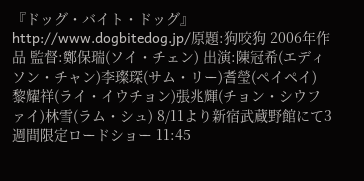『ドッグ・バイト・ドッグ』 http://www.dogbitedog.jp/原題:狗咬狗 2006年作品 監督:鄭保瑞(ソイ・チェン) 出演:陳冠希(エディソン・チャン)李璨琛(サム・リー)耆瑩(ペイペイ) 黎耀祥(ライ・イウチョン)張兆輝(チョン・シウファイ)林雪(ラム・シュ) 8/11より新宿武蔵野館にて3週間限定ロードショー 11:45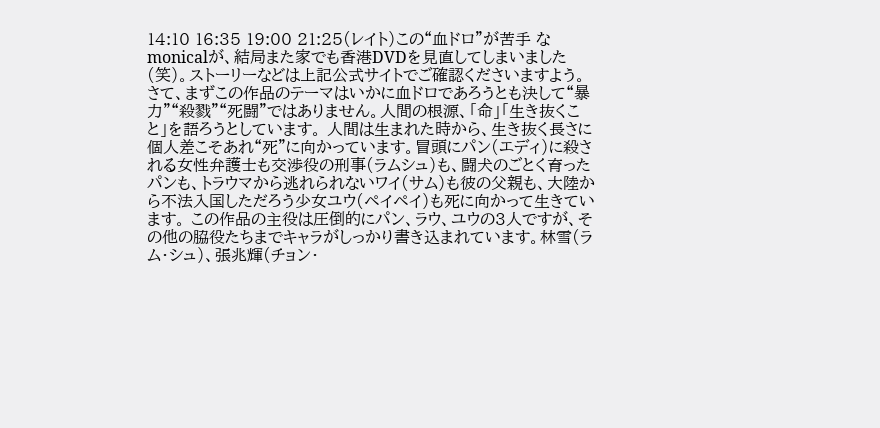14:10 16:35 19:00 21:25(レイト)この“血ドロ”が苦手 なmonicalが、結局また家でも香港DVDを見直してしまいました(笑)。ストーリーなどは上記公式サイトでご確認くださいますよう。 さて、まずこの作品のテーマはいかに血ドロであろうとも決して“暴力”“殺戮”“死闘”ではありません。人間の根源、「命」「生き抜くこと」を語ろうとしています。 人間は生まれた時から、生き抜く長さに個人差こそあれ“死”に向かっています。冒頭にパン(エディ)に殺される女性弁護士も交渉役の刑事(ラムシュ)も、闘犬のごとく育ったパンも、トラウマから逃れられないワイ(サム)も彼の父親も、大陸から不法入国しただろう少女ユウ(ペイペイ)も死に向かって生きています。 この作品の主役は圧倒的にパン、ラウ、ユウの3人ですが、その他の脇役たちまでキャラがしっかり書き込まれています。林雪(ラム・シュ)、張兆輝(チョン・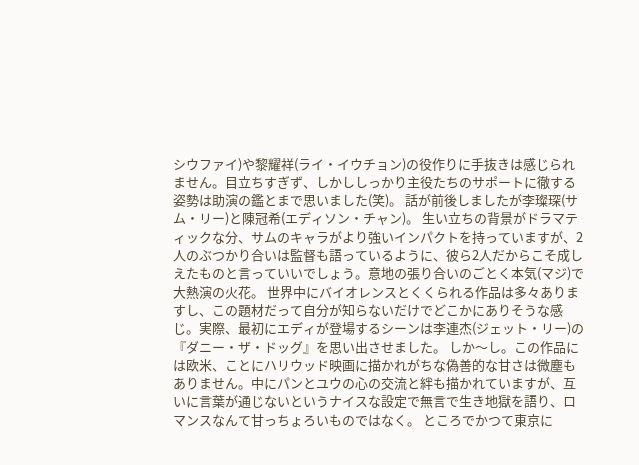シウファイ)や黎耀祥(ライ・イウチョン)の役作りに手抜きは感じられません。目立ちすぎず、しかししっかり主役たちのサポートに徹する姿勢は助演の鑑とまで思いました(笑)。 話が前後しましたが李璨琛(サム・リー)と陳冠希(エディソン・チャン)。 生い立ちの背景がドラマティックな分、サムのキャラがより強いインパクトを持っていますが、2人のぶつかり合いは監督も語っているように、彼ら2人だからこそ成しえたものと言っていいでしょう。意地の張り合いのごとく本気(マジ)で大熱演の火花。 世界中にバイオレンスとくくられる作品は多々ありますし、この題材だって自分が知らないだけでどこかにありそうな感じ。実際、最初にエディが登場するシーンは李連杰(ジェット・リー)の『ダニー・ザ・ドッグ』を思い出させました。 しか〜し。この作品には欧米、ことにハリウッド映画に描かれがちな偽善的な甘さは微塵もありません。中にパンとユウの心の交流と絆も描かれていますが、互いに言葉が通じないというナイスな設定で無言で生き地獄を語り、ロマンスなんて甘っちょろいものではなく。 ところでかつて東京に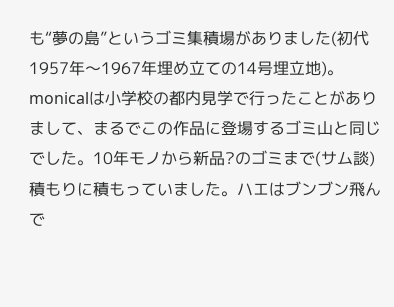も“夢の島”というゴミ集積場がありました(初代1957年〜1967年埋め立ての14号埋立地)。monicalは小学校の都内見学で行ったことがありまして、まるでこの作品に登場するゴミ山と同じでした。10年モノから新品?のゴミまで(サム談)積もりに積もっていました。ハエはブンブン飛んで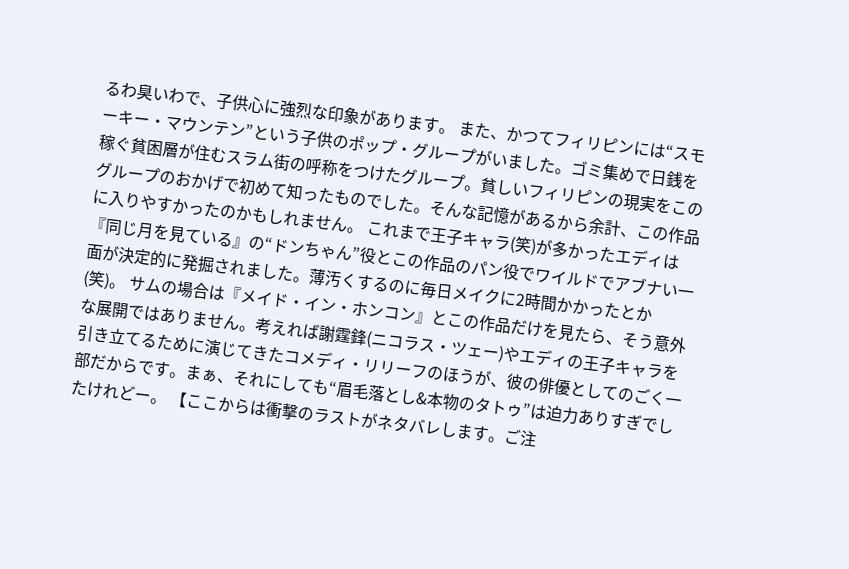るわ臭いわで、子供心に強烈な印象があります。 また、かつてフィリピンには“スモーキー・マウンテン”という子供のポップ・グループがいました。ゴミ集めで日銭を稼ぐ貧困層が住むスラム街の呼称をつけたグループ。貧しいフィリピンの現実をこのグループのおかげで初めて知ったものでした。そんな記憶があるから余計、この作品に入りやすかったのかもしれません。 これまで王子キャラ(笑)が多かったエディは『同じ月を見ている』の“ドンちゃん”役とこの作品のパン役でワイルドでアブナい一面が決定的に発掘されました。薄汚くするのに毎日メイクに2時間かかったとか(笑)。 サムの場合は『メイド・イン・ホンコン』とこの作品だけを見たら、そう意外な展開ではありません。考えれば謝霆鋒(ニコラス・ツェー)やエディの王子キャラを引き立てるために演じてきたコメディ・リリーフのほうが、彼の俳優としてのごく一部だからです。まぁ、それにしても“眉毛落とし&本物のタトゥ”は迫力ありすぎでしたけれどー。 【ここからは衝撃のラストがネタバレします。ご注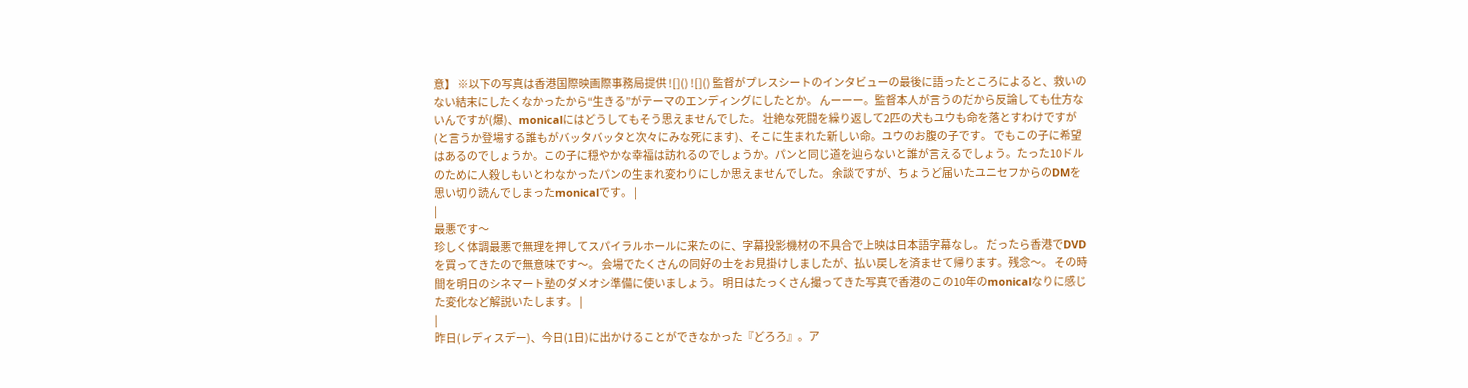意】 ※以下の写真は香港国際映画際事務局提供 ![]() ![]() 監督がプレスシートのインタビューの最後に語ったところによると、救いのない結末にしたくなかったから“生きる”がテーマのエンディングにしたとか。 んーーー。監督本人が言うのだから反論しても仕方ないんですが(爆)、monicalにはどうしてもそう思えませんでした。 壮絶な死闘を繰り返して2匹の犬もユウも命を落とすわけですが(と言うか登場する誰もがバッタバッタと次々にみな死にます)、そこに生まれた新しい命。ユウのお腹の子です。 でもこの子に希望はあるのでしょうか。この子に穏やかな幸福は訪れるのでしょうか。パンと同じ道を辿らないと誰が言えるでしょう。たった10ドルのために人殺しもいとわなかったパンの生まれ変わりにしか思えませんでした。 余談ですが、ちょうど届いたユニセフからのDMを思い切り読んでしまったmonicalです。 |
|
最悪です〜
珍しく体調最悪で無理を押してスパイラルホールに来たのに、字幕投影機材の不具合で上映は日本語字幕なし。 だったら香港でDVDを買ってきたので無意味です〜。 会場でたくさんの同好の士をお見掛けしましたが、払い戻しを済ませて帰ります。残念〜。 その時間を明日のシネマート塾のダメオシ準備に使いましょう。 明日はたっくさん撮ってきた写真で香港のこの10年のmonicalなりに感じた変化など解説いたします。 |
|
昨日(レディスデー)、今日(1日)に出かけることができなかった『どろろ』。ア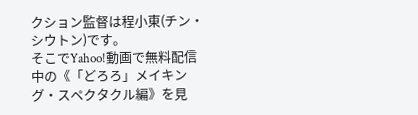クション監督は程小東(チン・シウトン)です。
そこでYahoo!動画で無料配信中の《「どろろ」メイキング・スペクタクル編》を見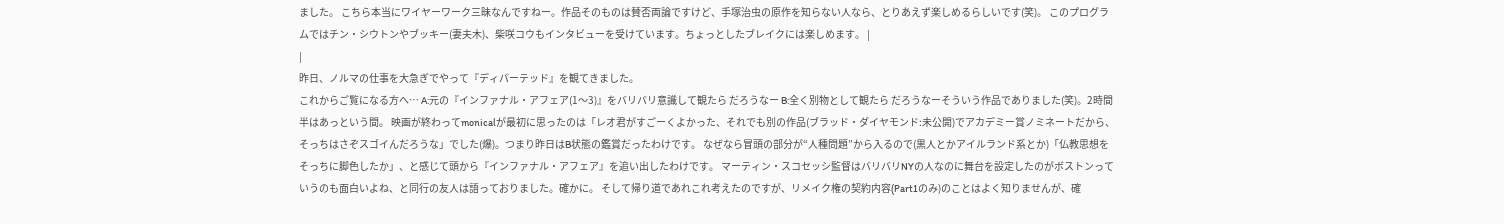ました。 こちら本当にワイヤーワーク三昧なんですねー。作品そのものは賛否両論ですけど、手塚治虫の原作を知らない人なら、とりあえず楽しめるらしいです(笑)。 このプログラムではチン・シウトンやブッキー(妻夫木)、柴咲コウもインタビューを受けています。ちょっとしたブレイクには楽しめます。 |
|
昨日、ノルマの仕事を大急ぎでやって『ディパーテッド』を観てきました。
これからご覧になる方へ… A:元の『インファナル・アフェア(1〜3)』をバリバリ意識して観たら だろうなー B:全く別物として観たら だろうなーそういう作品でありました(笑)。2時間半はあっという間。 映画が終わってmonicalが最初に思ったのは「レオ君がすごーくよかった、それでも別の作品(ブラッド・ダイヤモンド:未公開)でアカデミー賞ノミネートだから、そっちはさぞスゴイんだろうな」でした(爆)。つまり昨日はB状態の鑑賞だったわけです。 なぜなら冒頭の部分が“人種問題”から入るので(黒人とかアイルランド系とか)「仏教思想をそっちに脚色したか」、と感じて頭から『インファナル・アフェア』を追い出したわけです。 マーティン・スコセッシ監督はバリバリNYの人なのに舞台を設定したのがボストンっていうのも面白いよね、と同行の友人は語っておりました。確かに。 そして帰り道であれこれ考えたのですが、リメイク権の契約内容(Part1のみ)のことはよく知りませんが、確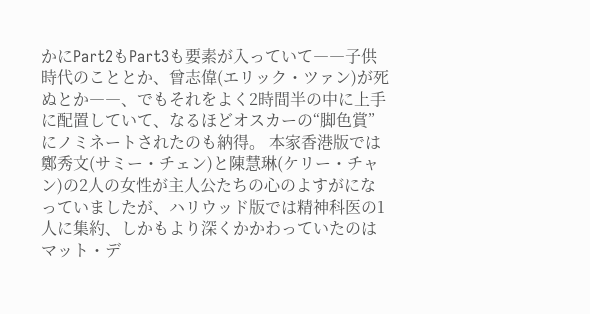かにPart2もPart3も要素が入っていて――子供時代のこととか、曾志偉(エリック・ツァン)が死ぬとか――、でもそれをよく2時間半の中に上手に配置していて、なるほどオスカーの“脚色賞”にノミネートされたのも納得。 本家香港版では鄭秀文(サミー・チェン)と陳慧琳(ケリー・チャン)の2人の女性が主人公たちの心のよすがになっていましたが、ハリウッド版では精神科医の1人に集約、しかもより深くかかわっていたのはマット・デ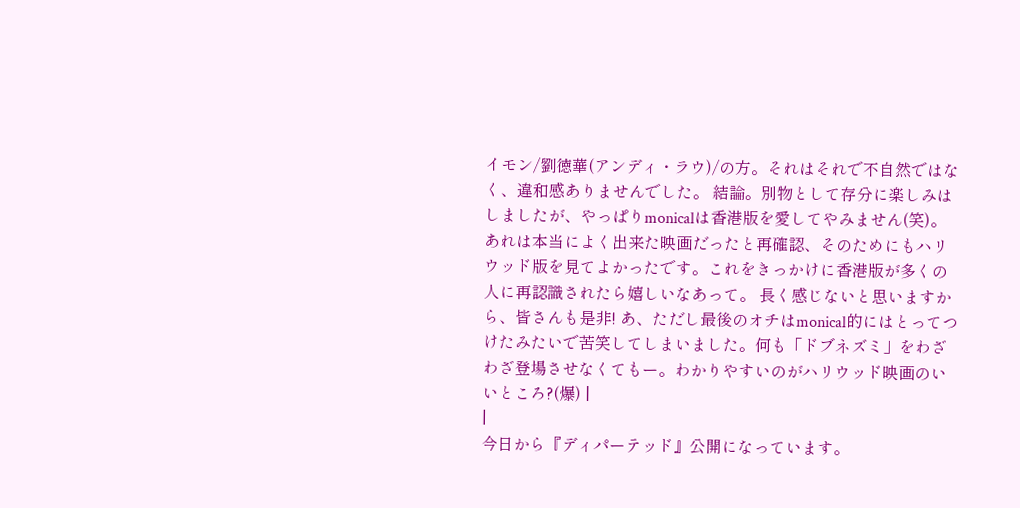イモン/劉徳華(アンディ・ラウ)/の方。それはそれで不自然ではなく、違和感ありませんでした。 結論。別物として存分に楽しみはしましたが、やっぱりmonicalは香港版を愛してやみません(笑)。あれは本当によく出来た映画だったと再確認、そのためにもハリウッド版を見てよかったです。これをきっかけに香港版が多くの人に再認識されたら嬉しいなあって。 長く感じないと思いますから、皆さんも是非! あ、ただし最後のオチはmonical的にはとってつけたみたいで苦笑してしまいました。何も「ドブネズミ」をわざわざ登場させなくてもー。わかりやすいのがハリウッド映画のいいところ?(爆) |
|
今日から『ディパーテッド』公開になっています。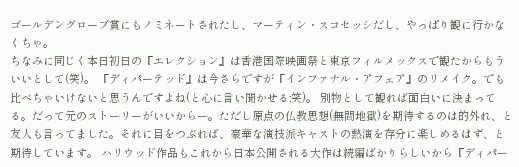ゴールデングローブ賞にもノミネートされたし、マーティン・スコセッシだし、やっぱり観に行かなくちゃ。
ちなみに同じく本日初日の『エレクション』は香港国際映画祭と東京フィルメックスで観たからもういいとして(笑)。 『ディパーテッド』は今さらですが『インファナル・アフェア』のリメイク。でも比べちゃいけないと思うんですよね(と心に言い聞かせる:笑)。 別物として観れば面白いに決まってる。だって元のストーリーがいいからー。ただし原点の仏教思想(無間地獄)を期待するのは的外れ、と友人も言ってました。それに目をつぶれば、豪華な演技派キャストの熱演を存分に楽しめるはず、と期待しています。 ハリウッド作品もこれから日本公開される大作は続編ばかりらしいから『ディパー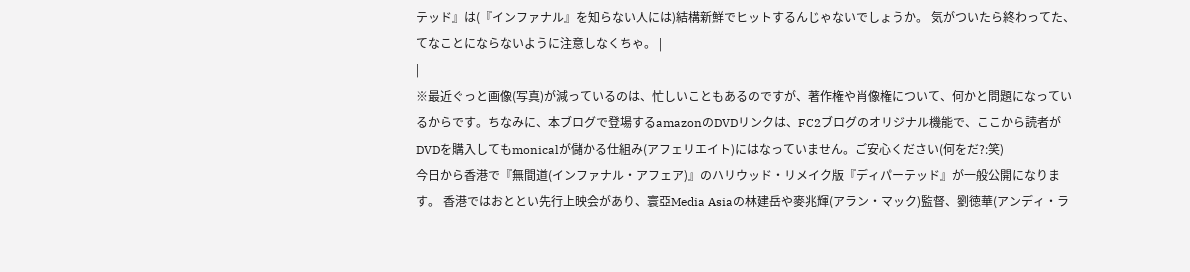テッド』は(『インファナル』を知らない人には)結構新鮮でヒットするんじゃないでしょうか。 気がついたら終わってた、てなことにならないように注意しなくちゃ。 |
|
※最近ぐっと画像(写真)が減っているのは、忙しいこともあるのですが、著作権や肖像権について、何かと問題になっているからです。ちなみに、本ブログで登場するamazonのDVDリンクは、FC2ブログのオリジナル機能で、ここから読者がDVDを購入してもmonicalが儲かる仕組み(アフェリエイト)にはなっていません。ご安心ください(何をだ?:笑)
今日から香港で『無間道(インファナル・アフェア)』のハリウッド・リメイク版『ディパーテッド』が一般公開になります。 香港ではおととい先行上映会があり、寰亞Media Asiaの林建岳や麥兆輝(アラン・マック)監督、劉徳華(アンディ・ラ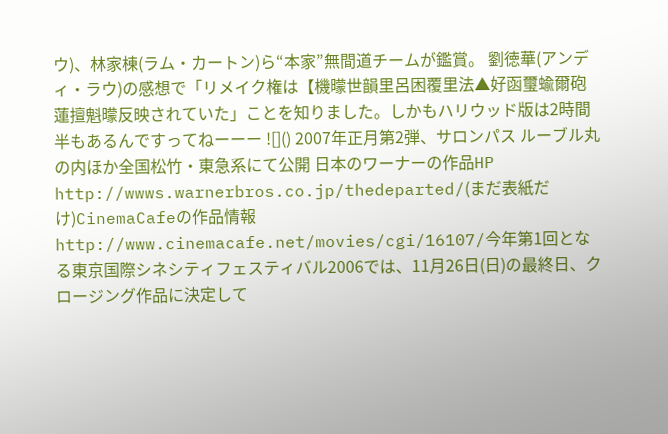ウ)、林家棟(ラム・カートン)ら“本家”無間道チームが鑑賞。 劉徳華(アンディ・ラウ)の感想で「リメイク権は【機曚世韻里呂困覆里法▲好函璽蝓爾砲蓮擅魁曚反映されていた」ことを知りました。しかもハリウッド版は2時間半もあるんですってねーーー ![]() 2007年正月第2弾、サロンパス ルーブル丸の内ほか全国松竹・東急系にて公開 日本のワーナーの作品HP http://wwws.warnerbros.co.jp/thedeparted/(まだ表紙だけ)CinemaCafeの作品情報 http://www.cinemacafe.net/movies/cgi/16107/今年第1回となる東京国際シネシティフェスティバル2006では、11月26日(日)の最終日、クロージング作品に決定して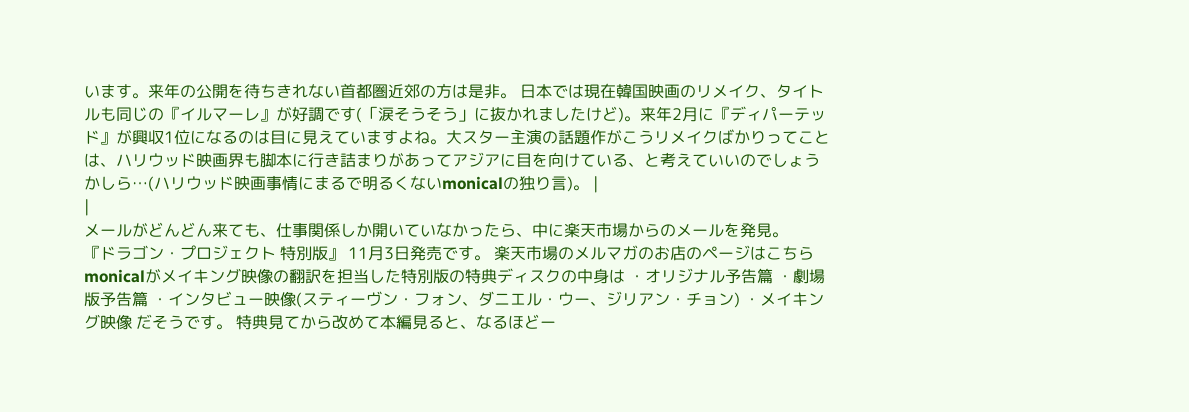います。来年の公開を待ちきれない首都圏近郊の方は是非。 日本では現在韓国映画のリメイク、タイトルも同じの『イルマーレ』が好調です(「涙そうそう」に抜かれましたけど)。来年2月に『ディパーテッド』が興収1位になるのは目に見えていますよね。大スター主演の話題作がこうリメイクばかりってことは、ハリウッド映画界も脚本に行き詰まりがあってアジアに目を向けている、と考えていいのでしょうかしら…(ハリウッド映画事情にまるで明るくないmonicalの独り言)。 |
|
メールがどんどん来ても、仕事関係しか開いていなかったら、中に楽天市場からのメールを発見。
『ドラゴン・プロジェクト 特別版』 11月3日発売です。 楽天市場のメルマガのお店のページはこちら monicalがメイキング映像の翻訳を担当した特別版の特典ディスクの中身は ・オリジナル予告篇 ・劇場版予告篇 ・インタビュー映像(スティーヴン・フォン、ダニエル・ウー、ジリアン・チョン) ・メイキング映像 だそうです。 特典見てから改めて本編見ると、なるほどー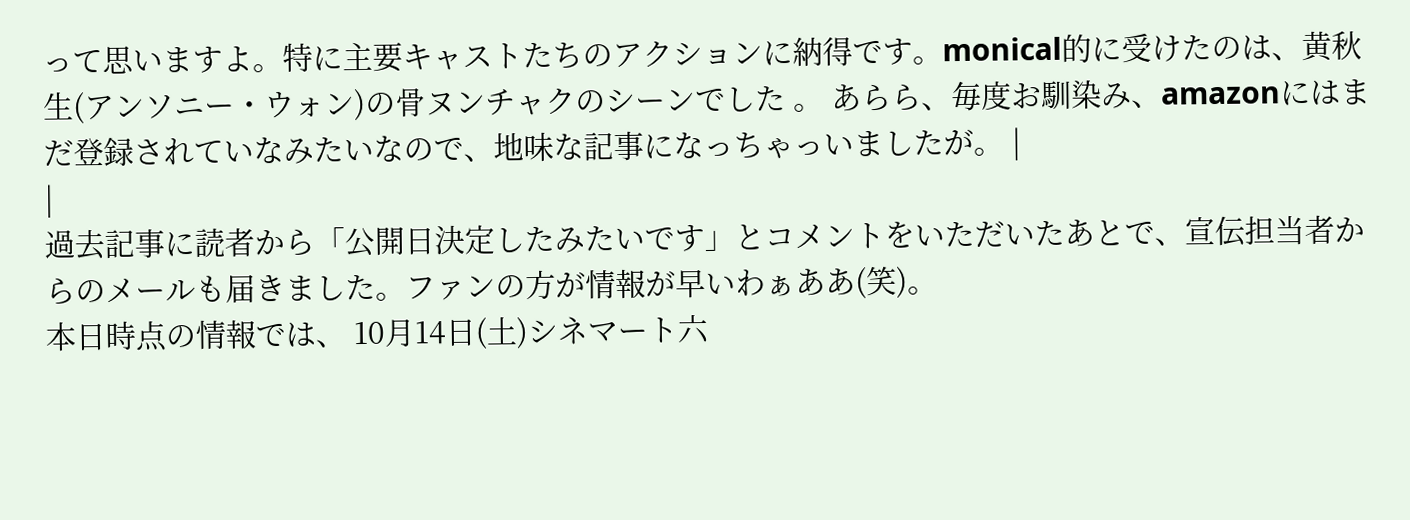って思いますよ。特に主要キャストたちのアクションに納得です。monical的に受けたのは、黄秋生(アンソニー・ウォン)の骨ヌンチャクのシーンでした 。 あらら、毎度お馴染み、amazonにはまだ登録されていなみたいなので、地味な記事になっちゃっいましたが。 |
|
過去記事に読者から「公開日決定したみたいです」とコメントをいただいたあとで、宣伝担当者からのメールも届きました。ファンの方が情報が早いわぁああ(笑)。
本日時点の情報では、 10月14日(土)シネマート六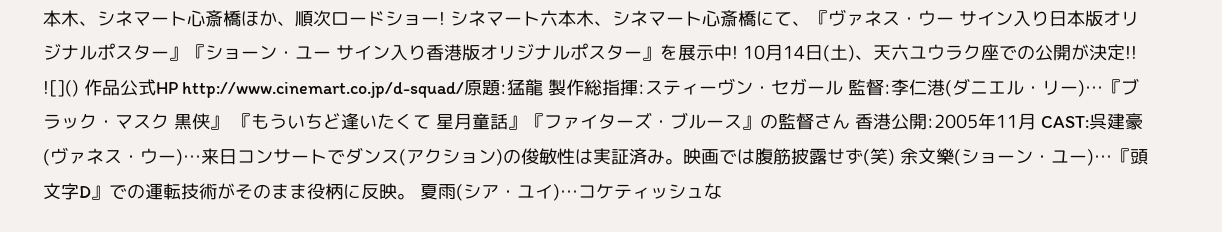本木、シネマート心斎橋ほか、順次ロードショー! シネマート六本木、シネマート心斎橋にて、『ヴァネス・ウー サイン入り日本版オリジナルポスター』『ショーン・ユー サイン入り香港版オリジナルポスター』を展示中! 10月14日(土)、天六ユウラク座での公開が決定!! ![]() 作品公式HP http://www.cinemart.co.jp/d-squad/原題:猛龍 製作総指揮:スティーヴン・セガール 監督:李仁港(ダニエル・リー)…『ブラック・マスク 黒侠』 『もういちど逢いたくて 星月童話』『ファイターズ・ブルース』の監督さん 香港公開:2005年11月 CAST:呉建豪(ヴァネス・ウー)…来日コンサートでダンス(アクション)の俊敏性は実証済み。映画では腹筋披露せず(笑) 余文樂(ショーン・ユー)…『頭文字D』での運転技術がそのまま役柄に反映。 夏雨(シア・ユイ)…コケティッシュな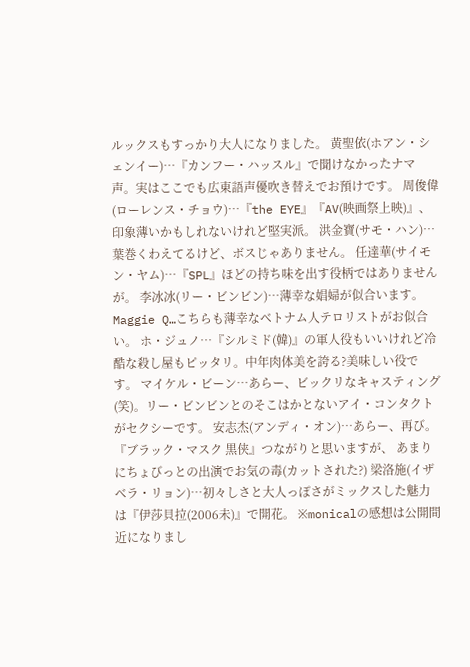ルックスもすっかり大人になりました。 黄聖依(ホアン・シェンイー)…『カンフー・ハッスル』で聞けなかったナマ声。実はここでも広東語声優吹き替えでお預けです。 周俊偉(ローレンス・チョウ)…『the EYE』『AV(映画祭上映)』、印象薄いかもしれないけれど堅実派。 洪金寶(サモ・ハン)…葉巻くわえてるけど、ボスじゃありません。 任達華(サイモン・ヤム)…『SPL』ほどの持ち味を出す役柄ではありませんが。 李冰冰(リー・ビンビン)…薄幸な娼婦が似合います。 Maggie Q…こちらも薄幸なベトナム人テロリストがお似合い。 ホ・ジュノ…『シルミド(韓)』の軍人役もいいけれど冷酷な殺し屋もピッタリ。中年肉体美を誇る?美味しい役です。 マイケル・ビーン…あらー、ビックリなキャスティング(笑)。リー・ビンビンとのそこはかとないアイ・コンタクトがセクシーです。 安志杰(アンディ・オン)…あらー、再び。『ブラック・マスク 黒侠』つながりと思いますが、 あまりにちょびっとの出演でお気の毒(カットされた?) 梁洛施(イザベラ・リョン)…初々しさと大人っぽさがミックスした魅力は『伊莎貝拉(2006未)』で開花。 ※monicalの感想は公開間近になりまし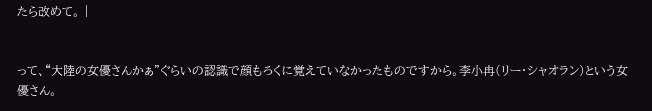たら改めて。 |


って、“大陸の女優さんかぁ”ぐらいの認識で顔もろくに覚えていなかったものですから。李小冉(リー・シャオラン)という女優さん。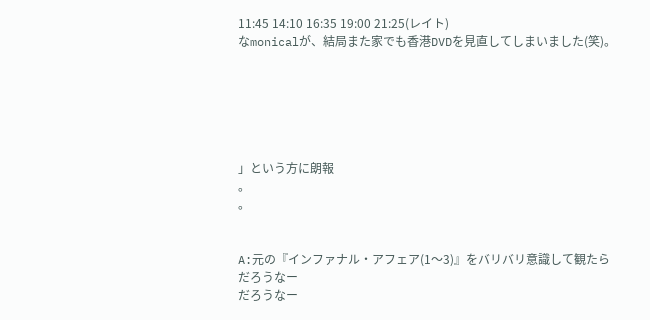11:45 14:10 16:35 19:00 21:25(レイト)
なmonicalが、結局また家でも香港DVDを見直してしまいました(笑)。






」という方に朗報
。
。


A:元の『インファナル・アフェア(1〜3)』をバリバリ意識して観たら
だろうなー
だろうなー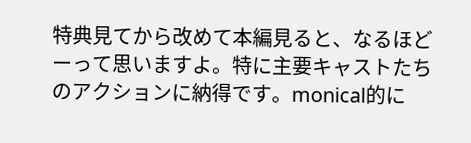特典見てから改めて本編見ると、なるほどーって思いますよ。特に主要キャストたちのアクションに納得です。monical的に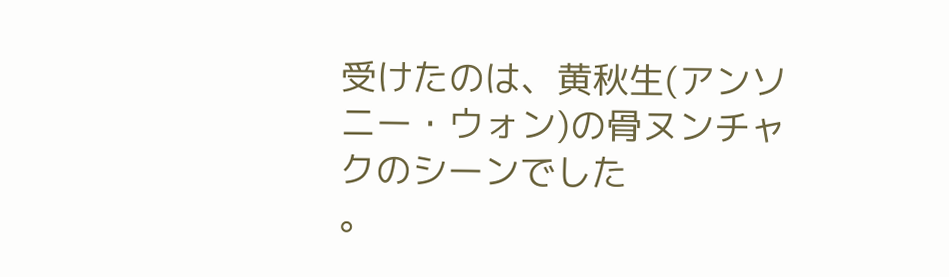受けたのは、黄秋生(アンソニー・ウォン)の骨ヌンチャクのシーンでした
。